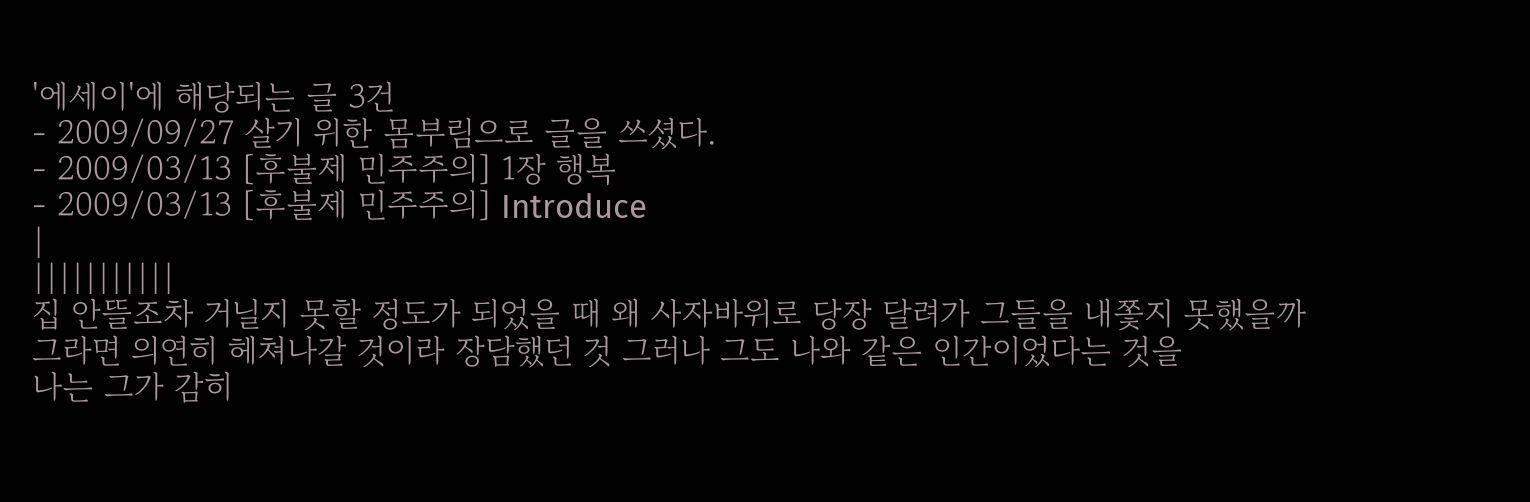'에세이'에 해당되는 글 3건
- 2009/09/27 살기 위한 몸부림으로 글을 쓰셨다.
- 2009/03/13 [후불제 민주주의] 1장 행복
- 2009/03/13 [후불제 민주주의] Introduce
|
|||||||||||
집 안뜰조차 거닐지 못할 정도가 되었을 때 왜 사자바위로 당장 달려가 그들을 내쫓지 못했을까
그라면 의연히 헤쳐나갈 것이라 장담했던 것 그러나 그도 나와 같은 인간이었다는 것을
나는 그가 감히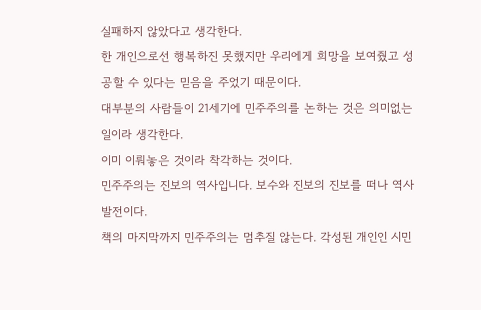실패하지 않았다고 생각한다.
한 개인으로선 행복하진 못했지만 우리에게 희망을 보여줬고 성공할 수 있다는 믿음을 주었기 때문이다.
대부분의 사람들이 21세기에 민주주의를 논하는 것은 의미없는 일이라 생각한다.
이미 이뤄놓은 것이라 착각하는 것이다.
민주주의는 진보의 역사입니다. 보수와 진보의 진보를 떠나 역사발전이다.
책의 마지막까지 민주주의는 멈추질 않는다. 각성된 개인인 시민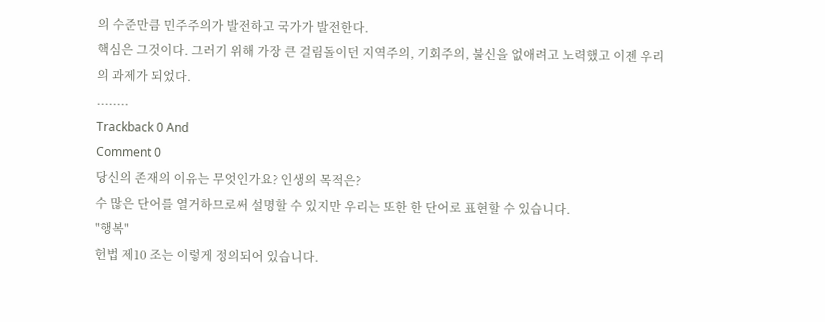의 수준만큼 민주주의가 발전하고 국가가 발전한다.
핵심은 그것이다. 그러기 위해 가장 큰 걸림돌이던 지역주의, 기회주의, 불신을 없애려고 노력했고 이젠 우리의 과제가 되었다.
........
Trackback 0 And
Comment 0
당신의 존재의 이유는 무엇인가요? 인생의 목적은?
수 많은 단어를 열거하므로써 설명할 수 있지만 우리는 또한 한 단어로 표현할 수 있습니다.
"행복"
헌법 제10 조는 이렇게 정의되어 있습니다.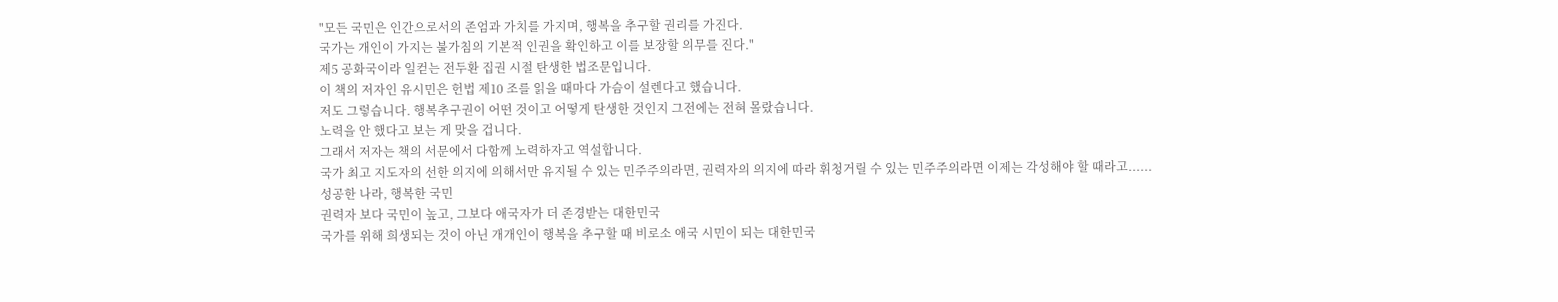"모든 국민은 인간으로서의 존엄과 가치를 가지며, 행복을 추구할 권리를 가진다.
국가는 개인이 가지는 불가침의 기본적 인권을 확인하고 이를 보장할 의무를 진다."
제5 공화국이라 일컫는 전두환 집권 시절 탄생한 법조문입니다.
이 책의 저자인 유시민은 헌법 제10 조를 읽을 때마다 가슴이 설렌다고 했습니다.
저도 그렇습니다. 행복추구권이 어떤 것이고 어떻게 탄생한 것인지 그전에는 전혀 몰랐습니다.
노력을 안 했다고 보는 게 맞을 겁니다.
그래서 저자는 책의 서문에서 다함께 노력하자고 역설합니다.
국가 최고 지도자의 선한 의지에 의해서만 유지될 수 있는 민주주의라면, 권력자의 의지에 따라 휘청거릴 수 있는 민주주의라면 이제는 각성해야 할 때라고......
성공한 나라, 행복한 국민
권력자 보다 국민이 높고, 그보다 애국자가 더 존경받는 대한민국
국가를 위해 희생되는 것이 아닌 개개인이 행복을 추구할 때 비로소 애국 시민이 되는 대한민국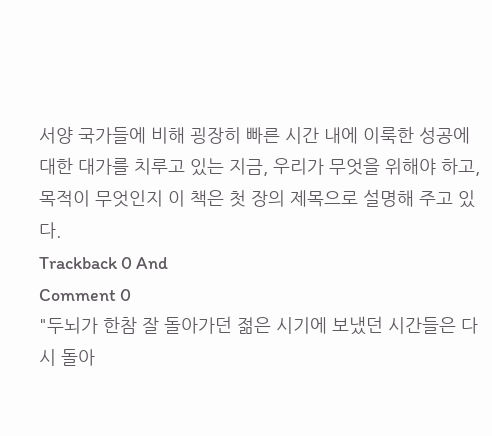서양 국가들에 비해 굉장히 빠른 시간 내에 이룩한 성공에 대한 대가를 치루고 있는 지금, 우리가 무엇을 위해야 하고, 목적이 무엇인지 이 책은 첫 장의 제목으로 설명해 주고 있다.
Trackback 0 And
Comment 0
"두뇌가 한참 잘 돌아가던 젊은 시기에 보냈던 시간들은 다시 돌아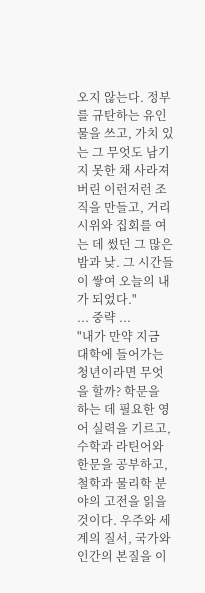오지 않는다. 정부를 규탄하는 유인물을 쓰고, 가치 있는 그 무엇도 남기지 못한 채 사라져버린 이런저런 조직을 만들고, 거리 시위와 집회를 여는 데 썼던 그 많은 밤과 낮. 그 시간들이 쌓여 오늘의 내가 되었다."
... 중략 ...
"내가 만약 지금 대학에 들어가는 청년이라면 무엇을 할까? 학문을 하는 데 필요한 영어 실력을 기르고, 수학과 라틴어와 한문을 공부하고, 철학과 물리학 분야의 고전을 읽을 것이다. 우주와 세계의 질서, 국가와 인간의 본질을 이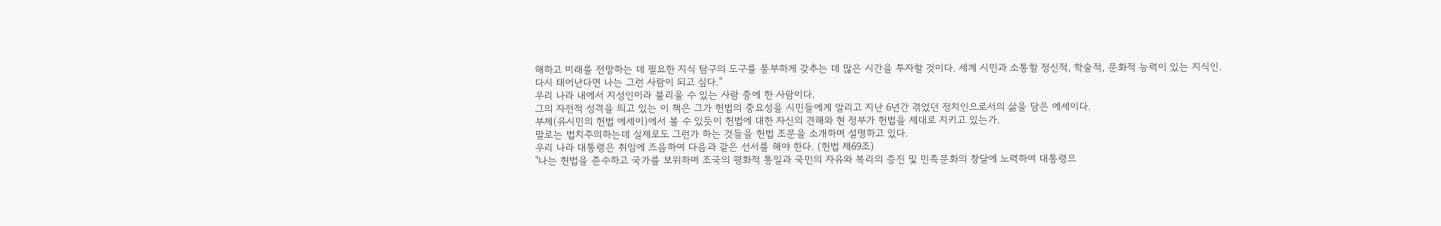해하고 미래를 전망하는 데 필요한 지식 탐구의 도구를 풍부하게 갖추는 데 많은 시간을 투자할 것이다. 세계 시민과 소통할 정신적, 학술적, 문화적 능력이 있는 지식인.
다시 태어난다면 나는 그런 사람이 되고 싶다."
우리 나라 내에서 지성인이라 불리울 수 있는 사람 중에 한 사람이다.
그의 자전적 성격을 띄고 있는 이 책은 그가 헌법의 중요성을 시민들에게 알리고 지난 6년간 겪었던 정치인으로서의 삶을 담은 에세이다.
부제(유시민의 헌법 에세이)에서 볼 수 있듯이 헌법에 대한 자신의 견해와 현 정부가 헌법을 제대로 지키고 있는가.
말로는 법치주의하는데 실제로도 그런가 하는 것들을 헌법 조문을 소개하며 설명하고 있다.
우리 나라 대통령은 취임에 즈음하여 다음과 같은 선서를 해야 한다. (헌법 제69조)
"나는 헌법을 준수하고 국가를 보위하며 조국의 평화적 통일과 국민의 자유와 복리의 증진 및 민족문화의 창달에 노력하여 대통령으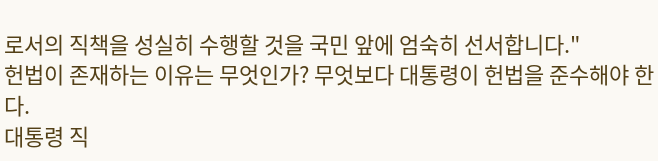로서의 직책을 성실히 수행할 것을 국민 앞에 엄숙히 선서합니다."
헌법이 존재하는 이유는 무엇인가? 무엇보다 대통령이 헌법을 준수해야 한다.
대통령 직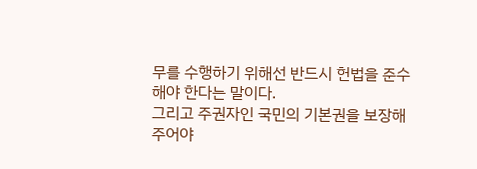무를 수행하기 위해선 반드시 헌법을 준수해야 한다는 말이다.
그리고 주권자인 국민의 기본권을 보장해 주어야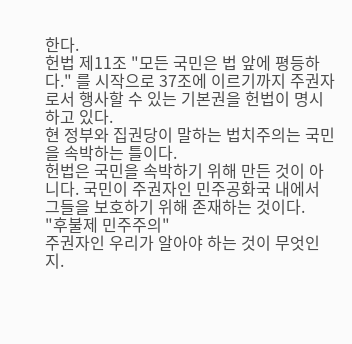한다.
헌법 제11조 "모든 국민은 법 앞에 평등하다." 를 시작으로 37조에 이르기까지 주권자로서 행사할 수 있는 기본권을 헌법이 명시하고 있다.
현 정부와 집권당이 말하는 법치주의는 국민을 속박하는 틀이다.
헌법은 국민을 속박하기 위해 만든 것이 아니다. 국민이 주권자인 민주공화국 내에서 그들을 보호하기 위해 존재하는 것이다.
"후불제 민주주의"
주권자인 우리가 알아야 하는 것이 무엇인지.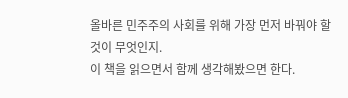올바른 민주주의 사회를 위해 가장 먼저 바꿔야 할 것이 무엇인지.
이 책을 읽으면서 함께 생각해봤으면 한다.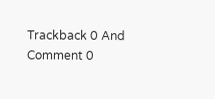Trackback 0 And
Comment 0